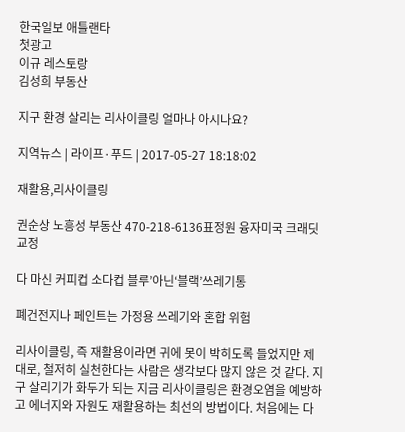한국일보 애틀랜타
첫광고
이규 레스토랑
김성희 부동산

지구 환경 살리는 리사이클링 얼마나 아시나요?

지역뉴스 | 라이프·푸드 | 2017-05-27 18:18:02

재활용,리사이클링

권순상 노흥성 부동산 470-218-6136표정원 융자미국 크래딧 교정

다 마신 커피컵 소다컵 블루’아닌‘블랙’쓰레기통

폐건전지나 페인트는 가정용 쓰레기와 혼합 위험

리사이클링, 즉 재활용이라면 귀에 못이 박히도록 들었지만 제대로, 철저히 실천한다는 사람은 생각보다 많지 않은 것 같다. 지구 살리기가 화두가 되는 지금 리사이클링은 환경오염을 예방하고 에너지와 자원도 재활용하는 최선의 방법이다. 처음에는 다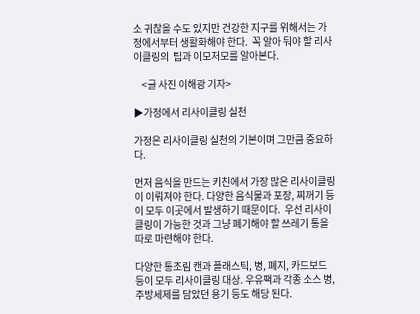소 귀찮을 수도 있지만 건강한 지구를 위해서는 가정에서부터 생활화해야 한다.  꼭 알아 둬야 할 리사이클링의  팁과 이모저모를 알아본다.

    <글 사진 이해광 기자>

▶가정에서 리사이클링 실천

가정은 리사이클링 실천의 기본이며 그만큼 중요하다.

먼저 음식을 만드는 키친에서 가장 많은 리사이클링이 이뤄져야 한다. 다양한 음식물과 포장, 찌꺼기 등이 모두 이곳에서 발생하기 때문이다.  우선 리사이클링이 가능한 것과 그냥 폐기해야 할 쓰레기 통을 따로 마련해야 한다.

다양한 통조림 캔과 플래스틱, 병, 폐지, 카드보드 등이 모두 리사이클링 대상. 우유팩과 각종 소스 병, 주방세제를 담았던 용기 등도 해당 된다.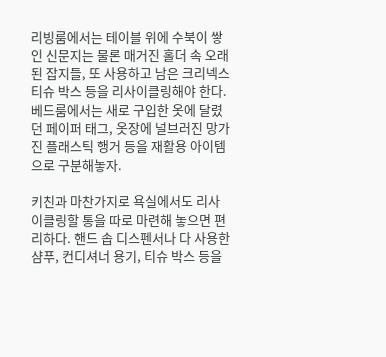리빙룸에서는 테이블 위에 수북이 쌓인 신문지는 물론 매거진 홀더 속 오래된 잡지들, 또 사용하고 남은 크리넥스 티슈 박스 등을 리사이클링해야 한다.  베드룸에서는 새로 구입한 옷에 달렸던 페이퍼 태그, 옷장에 널브러진 망가진 플래스틱 행거 등을 재활용 아이템으로 구분해놓자.

키친과 마찬가지로 욕실에서도 리사이클링할 통을 따로 마련해 놓으면 편리하다. 핸드 솝 디스펜서나 다 사용한 샴푸, 컨디셔너 용기, 티슈 박스 등을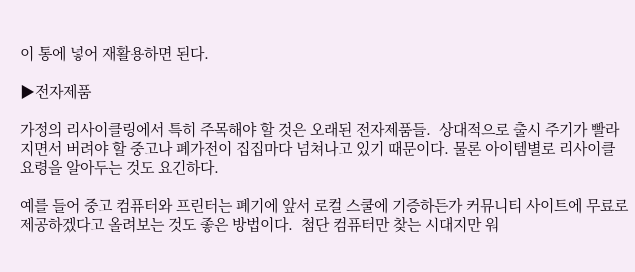이 통에 넣어 재활용하면 된다.

▶전자제품

가정의 리사이클링에서 특히 주목해야 할 것은 오래된 전자제품들.  상대적으로 출시 주기가 빨라지면서 버려야 할 중고나 폐가전이 집집마다 넘쳐나고 있기 때문이다. 물론 아이템별로 리사이클 요령을 알아두는 것도 요긴하다.

예를 들어 중고 컴퓨터와 프린터는 폐기에 앞서 로컬 스쿨에 기증하든가 커뮤니티 사이트에 무료로 제공하겠다고 올려보는 것도 좋은 방법이다.  첨단 컴퓨터만 찾는 시대지만 워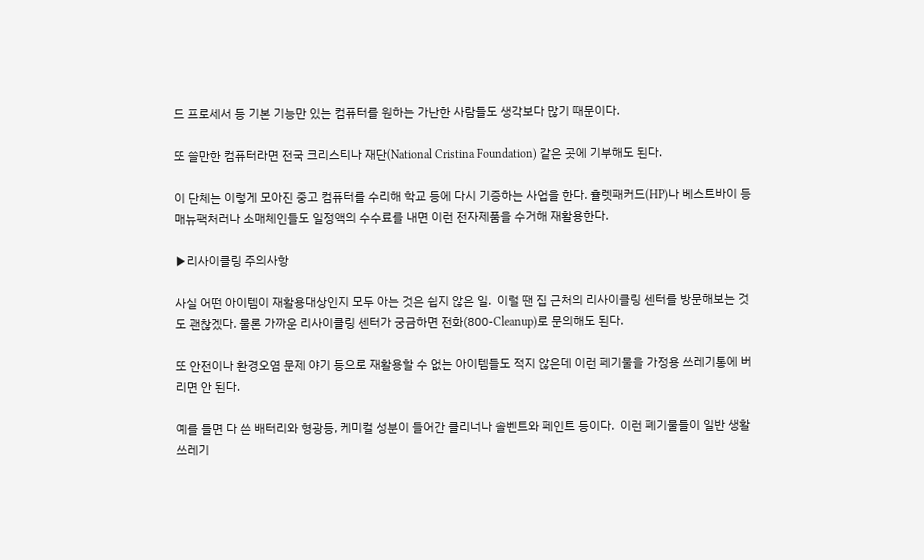드 프로세서 등 기본 기능만 있는 컴퓨터를 원하는 가난한 사람들도 생각보다 많기 때문이다.

또 쓸만한 컴퓨터라면 전국 크리스티나 재단(National Cristina Foundation) 같은 곳에 기부해도 된다.

이 단체는 이렇게 모아진 중고 컴퓨터를 수리해 학교 등에 다시 기증하는 사업을 한다. 휼렛패커드(HP)나 베스트바이 등 매뉴팩처러나 소매체인들도 일정액의 수수료를 내면 이런 전자제품을 수거해 재활용한다.

▶리사이클링 주의사항

사실 어떤 아이템이 재활용대상인지 모두 아는 것은 쉽지 않은 일.  이럴 땐 집 근처의 리사이클링 센터를 방문해보는 것도 괜찮겠다. 물론 가까운 리사이클링 센터가 궁금하면 전화(800-Cleanup)로 문의해도 된다.

또 안전이나 환경오염 문제 야기 등으로 재활용할 수 없는 아이템들도 적지 않은데 이런 페기물을 가정용 쓰레기통에 버리면 안 된다.

예를 들면 다 쓴 배터리와 형광등, 케미컬 성분이 들어간 클리너나 솔벤트와 페인트 등이다.  이런 폐기물들이 일반 생활쓰레기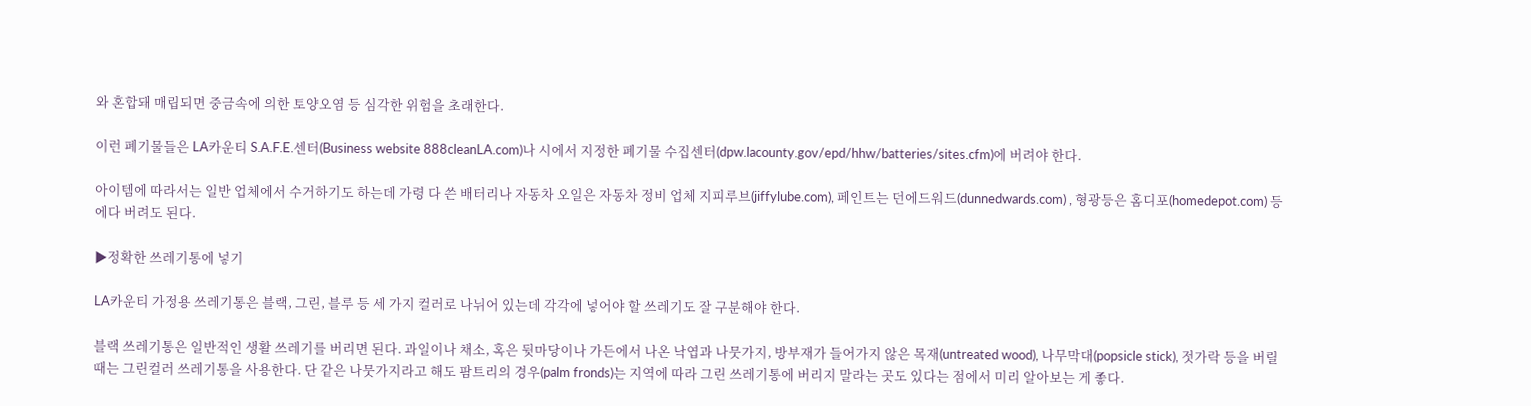와 혼합돼 매립되면 중금속에 의한 토양오염 등 심각한 위험을 초래한다.

이런 폐기물들은 LA카운티 S.A.F.E.센터(Business website 888cleanLA.com)나 시에서 지정한 폐기물 수집센터(dpw.lacounty.gov/epd/hhw/batteries/sites.cfm)에 버려야 한다.

아이템에 따라서는 일반 업체에서 수거하기도 하는데 가령 다 쓴 배터리나 자동차 오일은 자동차 정비 업체 지피루브(jiffylube.com), 페인트는 던에드워드(dunnedwards.com) , 형광등은 홈디포(homedepot.com) 등에다 버려도 된다.

▶정확한 쓰레기통에 넣기

LA카운티 가정용 쓰레기통은 블랙, 그린, 블루 등 세 가지 컬러로 나뉘어 있는데 각각에 넣어야 할 쓰레기도 잘 구분해야 한다.

블랙 쓰레기통은 일반적인 생활 쓰레기를 버리면 된다. 과일이나 채소, 혹은 뒷마당이나 가든에서 나온 낙엽과 나뭇가지, 방부재가 들어가지 않은 목재(untreated wood), 나무막대(popsicle stick), 젓가락 등을 버릴 때는 그린컬러 쓰레기통을 사용한다. 단 같은 나뭇가지라고 해도 팜트리의 경우(palm fronds)는 지역에 따라 그린 쓰레기통에 버리지 말라는 곳도 있다는 점에서 미리 알아보는 게 좋다.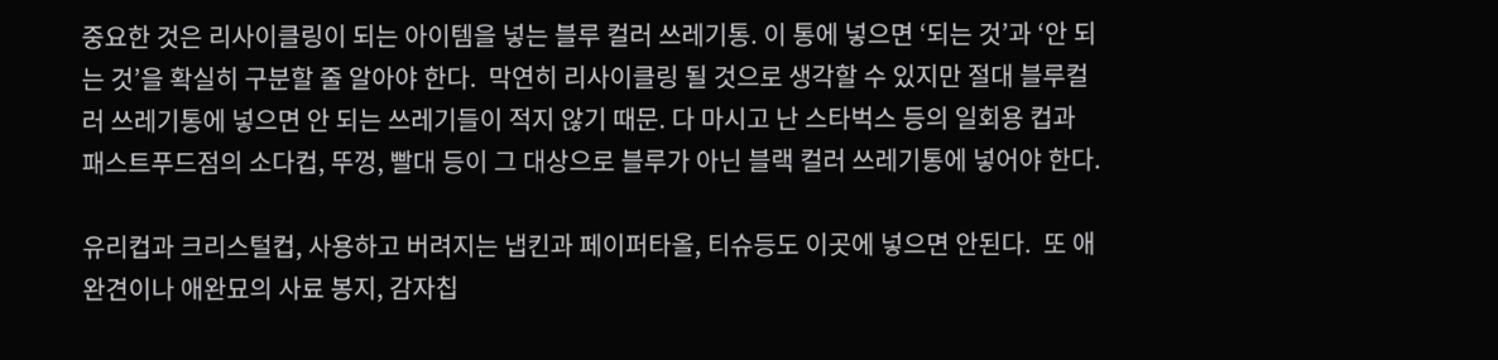중요한 것은 리사이클링이 되는 아이템을 넣는 블루 컬러 쓰레기통. 이 통에 넣으면 ‘되는 것’과 ‘안 되는 것’을 확실히 구분할 줄 알아야 한다.  막연히 리사이클링 될 것으로 생각할 수 있지만 절대 블루컬러 쓰레기통에 넣으면 안 되는 쓰레기들이 적지 않기 때문. 다 마시고 난 스타벅스 등의 일회용 컵과 패스트푸드점의 소다컵, 뚜껑, 빨대 등이 그 대상으로 블루가 아닌 블랙 컬러 쓰레기통에 넣어야 한다.

유리컵과 크리스털컵, 사용하고 버려지는 냅킨과 페이퍼타올, 티슈등도 이곳에 넣으면 안된다.  또 애완견이나 애완묘의 사료 봉지, 감자칩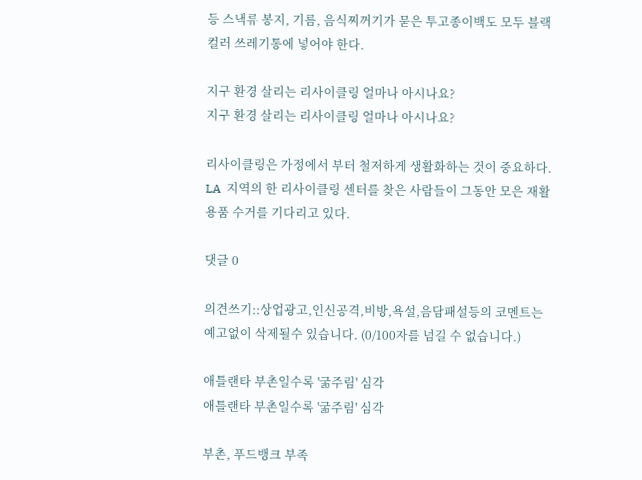등 스낵류 봉지, 기름, 음식찌꺼기가 묻은 투고종이백도 모두 블랙컬러 쓰레기통에 넣어야 한다.

지구 환경 살리는 리사이클링 얼마나 아시나요?
지구 환경 살리는 리사이클링 얼마나 아시나요?

리사이클링은 가정에서 부터 철저하게 생활화하는 것이 중요하다.  LA  지역의 한 리사이클링 센터를 찾은 사람들이 그동안 모은 재활용품 수거를 기다리고 있다.

댓글 0

의견쓰기::상업광고,인신공격,비방,욕설,음담패설등의 코멘트는 예고없이 삭제될수 있습니다. (0/100자를 넘길 수 없습니다.)

애틀랜타 부촌일수록 '굶주림' 심각
애틀랜타 부촌일수록 '굶주림' 심각

부촌, 푸드뱅크 부족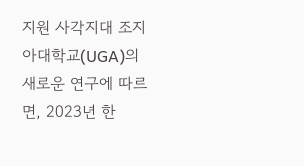지원 사각지대 조지아대학교(UGA)의 새로운 연구에 따르면, 2023년 한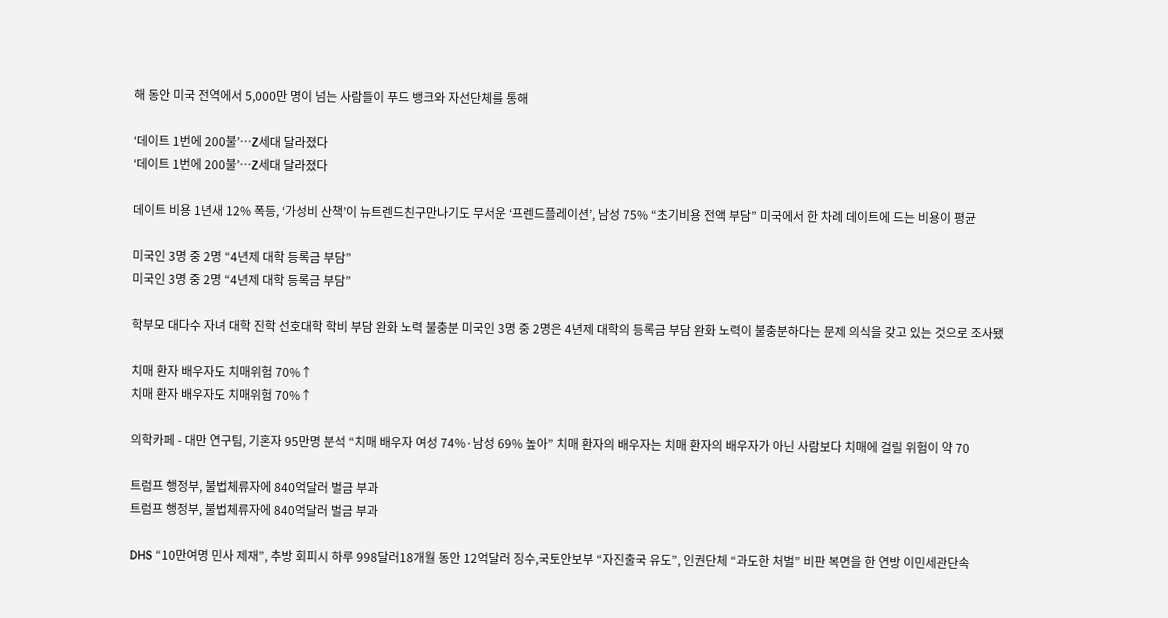해 동안 미국 전역에서 5,000만 명이 넘는 사람들이 푸드 뱅크와 자선단체를 통해

‘데이트 1번에 200불’…Z세대 달라졌다
‘데이트 1번에 200불’…Z세대 달라졌다

데이트 비용 1년새 12% 폭등, ‘가성비 산책’이 뉴트렌드친구만나기도 무서운 ‘프렌드플레이션’, 남성 75% “초기비용 전액 부담” 미국에서 한 차례 데이트에 드는 비용이 평균

미국인 3명 중 2명 “4년제 대학 등록금 부담”
미국인 3명 중 2명 “4년제 대학 등록금 부담”

학부모 대다수 자녀 대학 진학 선호대학 학비 부담 완화 노력 불충분 미국인 3명 중 2명은 4년제 대학의 등록금 부담 완화 노력이 불충분하다는 문제 의식을 갖고 있는 것으로 조사됐

치매 환자 배우자도 치매위험 70%↑
치매 환자 배우자도 치매위험 70%↑

의학카페 - 대만 연구팀, 기혼자 95만명 분석 “치매 배우자 여성 74%·남성 69% 높아” 치매 환자의 배우자는 치매 환자의 배우자가 아닌 사람보다 치매에 걸릴 위험이 약 70

트럼프 행정부, 불법체류자에 840억달러 벌금 부과
트럼프 행정부, 불법체류자에 840억달러 벌금 부과

DHS “10만여명 민사 제재”, 추방 회피시 하루 998달러18개월 동안 12억달러 징수,국토안보부 “자진출국 유도”, 인권단체 “과도한 처벌” 비판 복면을 한 연방 이민세관단속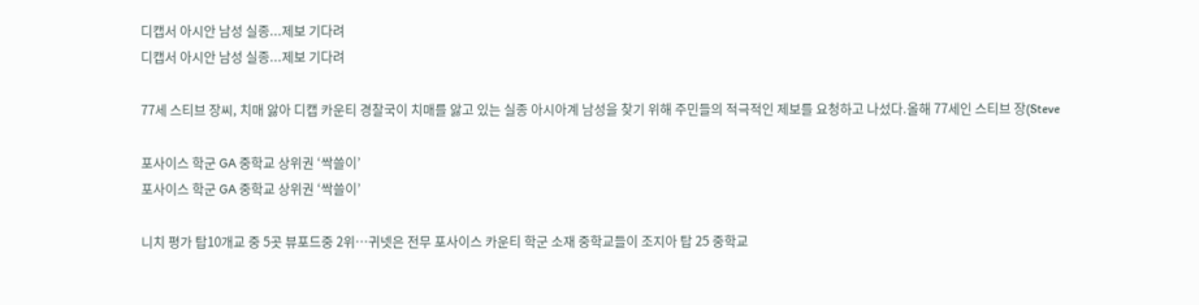디캡서 아시안 남성 실종...제보 기다려
디캡서 아시안 남성 실종...제보 기다려

77세 스티브 장씨, 치매 앓아 디캡 카운티 경찰국이 치매를 앓고 있는 실종 아시아계 남성을 찾기 위해 주민들의 적극적인 제보를 요청하고 나섰다.올해 77세인 스티브 장(Steve

포사이스 학군 GA 중학교 상위권 ‘싹쓸이’
포사이스 학군 GA 중학교 상위권 ‘싹쓸이’

니치 평가 탑10개교 중 5곳 뷰포드중 2위…귀넷은 전무 포사이스 카운티 학군 소재 중학교들이 조지아 탑 25 중학교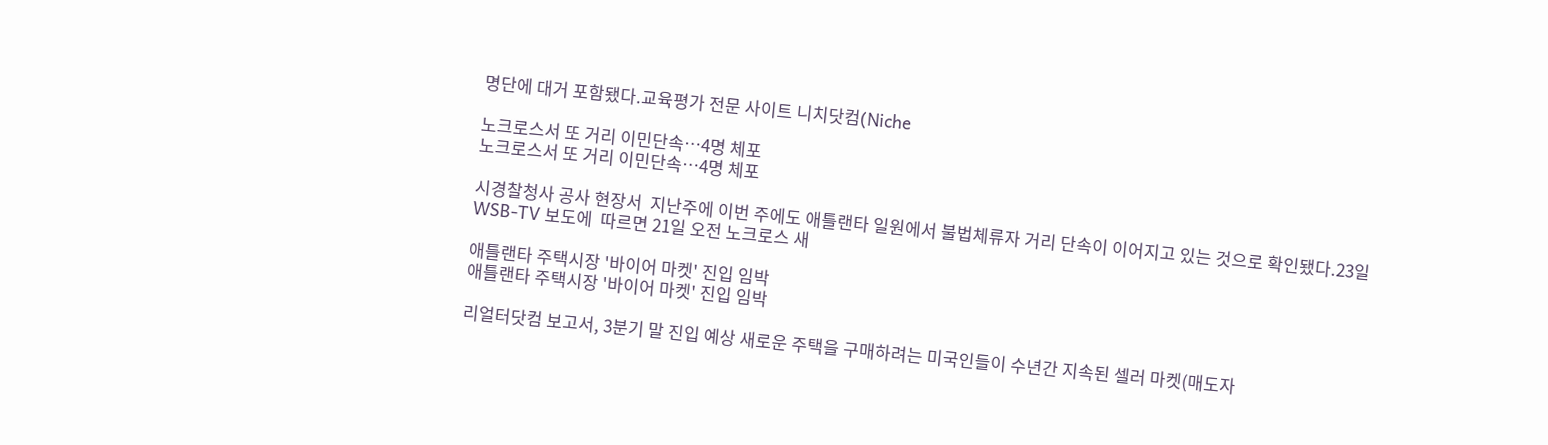명단에 대거 포함됐다.교육평가 전문 사이트 니치닷컴(Niche

노크로스서 또 거리 이민단속…4명 체포
노크로스서 또 거리 이민단속…4명 체포

시경찰청사 공사 현장서  지난주에 이번 주에도 애틀랜타 일원에서 불법체류자 거리 단속이 이어지고 있는 것으로 확인됐다.23일 WSB-TV 보도에  따르면 21일 오전 노크로스 새

애틀랜타 주택시장 '바이어 마켓' 진입 임박
애틀랜타 주택시장 '바이어 마켓' 진입 임박

리얼터닷컴 보고서, 3분기 말 진입 예상 새로운 주택을 구매하려는 미국인들이 수년간 지속된 셀러 마켓(매도자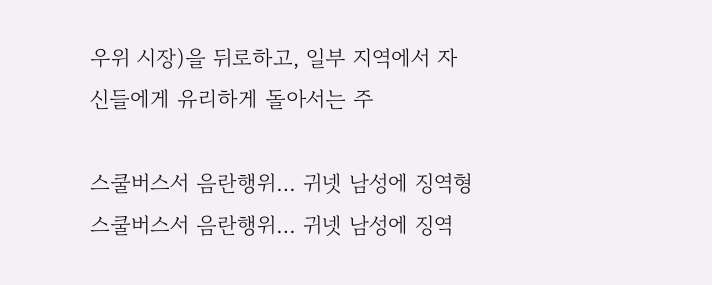우위 시장)을 뒤로하고, 일부 지역에서 자신들에게 유리하게 돌아서는 주

스쿨버스서 음란행위… 귀넷 남성에 징역형
스쿨버스서 음란행위… 귀넷 남성에 징역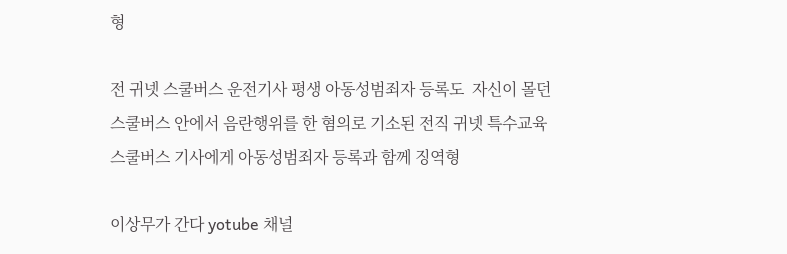형

전 귀넷 스쿨버스 운전기사 평생 아동성범죄자 등록도  자신이 몰던 스쿨버스 안에서 음란행위를 한 혐의로 기소된 전직 귀넷 특수교육 스쿨버스 기사에게 아동성범죄자 등록과 함께 징역형

이상무가 간다 yotube 채널